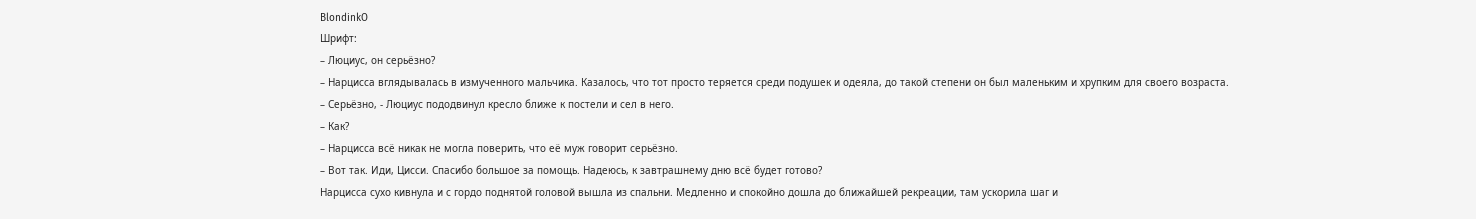BlondinkO
Шрифт:
– Люциус, он серьёзно?
– Нарцисса вглядывалась в измученного мальчика. Казалось, что тот просто теряется среди подушек и одеяла, до такой степени он был маленьким и хрупким для своего возраста.
– Серьёзно, - Люциус пододвинул кресло ближе к постели и сел в него.
– Как?
– Нарцисса всё никак не могла поверить, что её муж говорит серьёзно.
– Вот так. Иди, Цисси. Спасибо большое за помощь. Надеюсь, к завтрашнему дню всё будет готово?
Нарцисса сухо кивнула и с гордо поднятой головой вышла из спальни. Медленно и спокойно дошла до ближайшей рекреации, там ускорила шаг и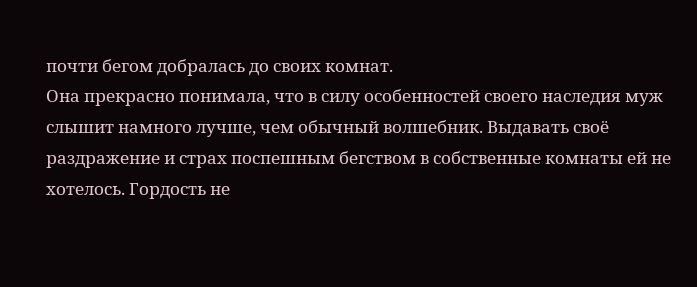почти бегом добралась до своих комнат.
Она прекрасно понимала, что в силу особенностей своего наследия муж слышит намного лучше, чем обычный волшебник. Выдавать своё раздражение и страх поспешным бегством в собственные комнаты ей не хотелось. Гордость не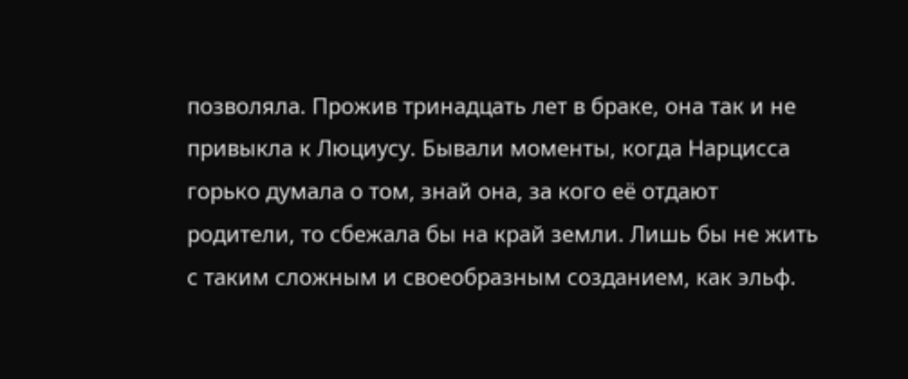позволяла. Прожив тринадцать лет в браке, она так и не привыкла к Люциусу. Бывали моменты, когда Нарцисса горько думала о том, знай она, за кого её отдают родители, то сбежала бы на край земли. Лишь бы не жить с таким сложным и своеобразным созданием, как эльф.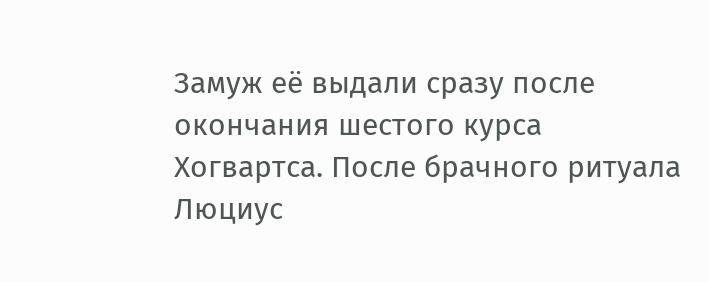Замуж её выдали сразу после окончания шестого курса Хогвартса. После брачного ритуала Люциус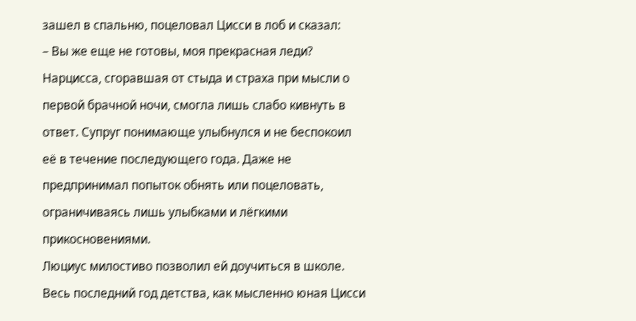зашел в спальню, поцеловал Цисси в лоб и сказал:
– Вы же еще не готовы, моя прекрасная леди?
Нарцисса, сгоравшая от стыда и страха при мысли о первой брачной ночи, смогла лишь слабо кивнуть в ответ. Супруг понимающе улыбнулся и не беспокоил её в течение последующего года. Даже не предпринимал попыток обнять или поцеловать, ограничиваясь лишь улыбками и лёгкими прикосновениями.
Люциус милостиво позволил ей доучиться в школе. Весь последний год детства, как мысленно юная Цисси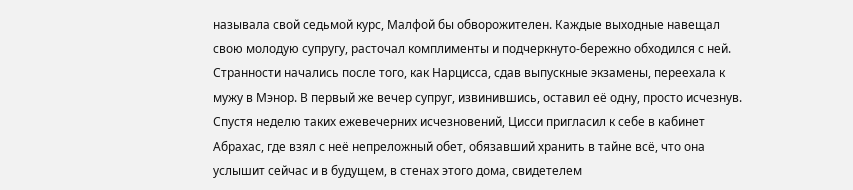называла свой седьмой курс, Малфой бы обворожителен. Каждые выходные навещал свою молодую супругу, расточал комплименты и подчеркнуто-бережно обходился с ней. Странности начались после того, как Нарцисса, сдав выпускные экзамены, переехала к мужу в Мэнор. В первый же вечер супруг, извинившись, оставил её одну, просто исчезнув. Спустя неделю таких ежевечерних исчезновений, Цисси пригласил к себе в кабинет Абрахас, где взял с неё непреложный обет, обязавший хранить в тайне всё, что она услышит сейчас и в будущем, в стенах этого дома, свидетелем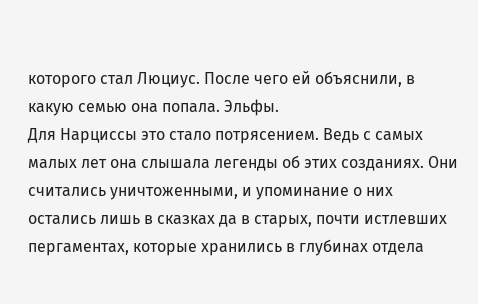которого стал Люциус. После чего ей объяснили, в какую семью она попала. Эльфы.
Для Нарциссы это стало потрясением. Ведь с самых малых лет она слышала легенды об этих созданиях. Они считались уничтоженными, и упоминание о них остались лишь в сказках да в старых, почти истлевших пергаментах, которые хранились в глубинах отдела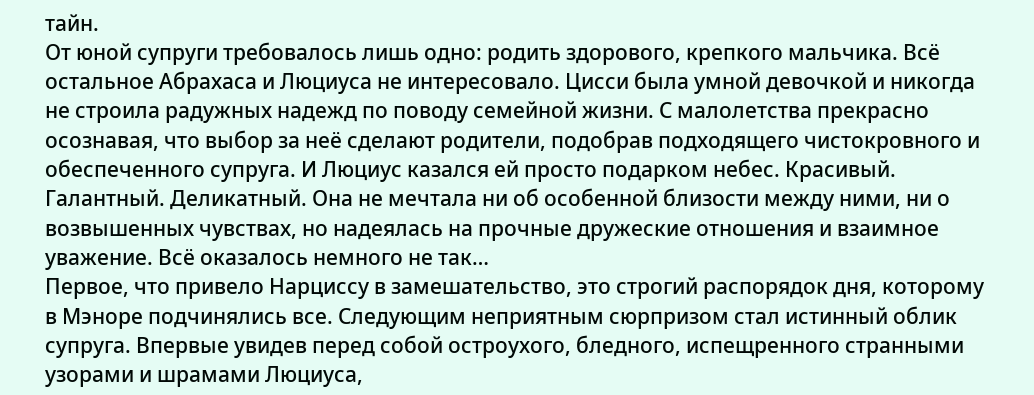тайн.
От юной супруги требовалось лишь одно: родить здорового, крепкого мальчика. Всё остальное Абрахаса и Люциуса не интересовало. Цисси была умной девочкой и никогда не строила радужных надежд по поводу семейной жизни. С малолетства прекрасно осознавая, что выбор за неё сделают родители, подобрав подходящего чистокровного и обеспеченного супруга. И Люциус казался ей просто подарком небес. Красивый. Галантный. Деликатный. Она не мечтала ни об особенной близости между ними, ни о возвышенных чувствах, но надеялась на прочные дружеские отношения и взаимное уважение. Всё оказалось немного не так…
Первое, что привело Нарциссу в замешательство, это строгий распорядок дня, которому в Мэноре подчинялись все. Следующим неприятным сюрпризом стал истинный облик супруга. Впервые увидев перед собой остроухого, бледного, испещренного странными узорами и шрамами Люциуса,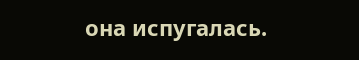она испугалась.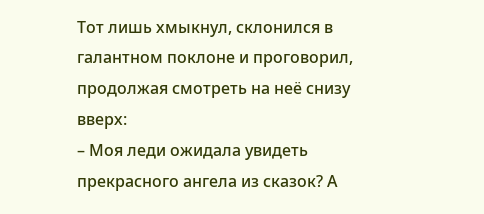Тот лишь хмыкнул, склонился в галантном поклоне и проговорил, продолжая смотреть на неё снизу вверх:
– Моя леди ожидала увидеть прекрасного ангела из сказок? А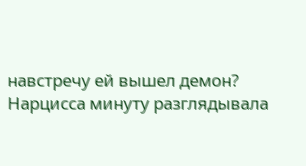навстречу ей вышел демон?
Нарцисса минуту разглядывала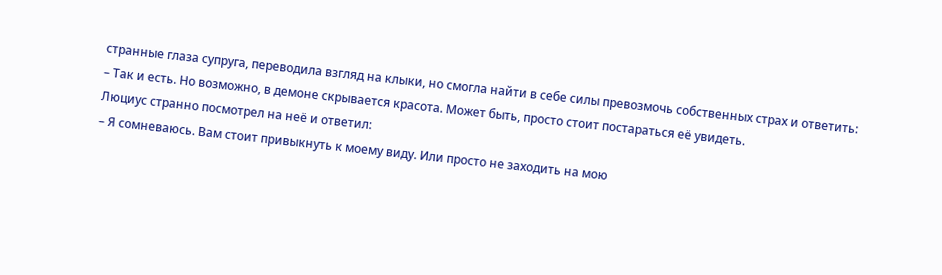странные глаза супруга, переводила взгляд на клыки, но смогла найти в себе силы превозмочь собственных страх и ответить:
– Так и есть. Но возможно, в демоне скрывается красота. Может быть, просто стоит постараться её увидеть.
Люциус странно посмотрел на неё и ответил:
– Я сомневаюсь. Вам стоит привыкнуть к моему виду. Или просто не заходить на мою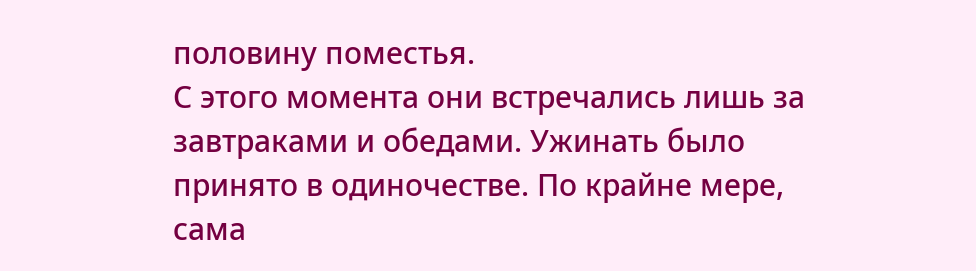половину поместья.
С этого момента они встречались лишь за завтраками и обедами. Ужинать было принято в одиночестве. По крайне мере, сама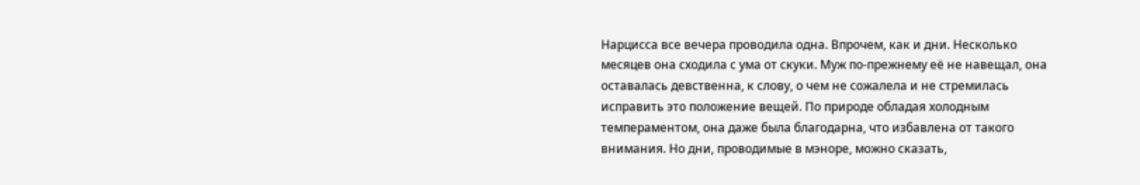Нарцисса все вечера проводила одна. Впрочем, как и дни. Несколько месяцев она сходила с ума от скуки. Муж по-прежнему её не навещал, она оставалась девственна, к слову, о чем не сожалела и не стремилась исправить это положение вещей. По природе обладая холодным темпераментом, она даже была благодарна, что избавлена от такого внимания. Но дни, проводимые в мэноре, можно сказать,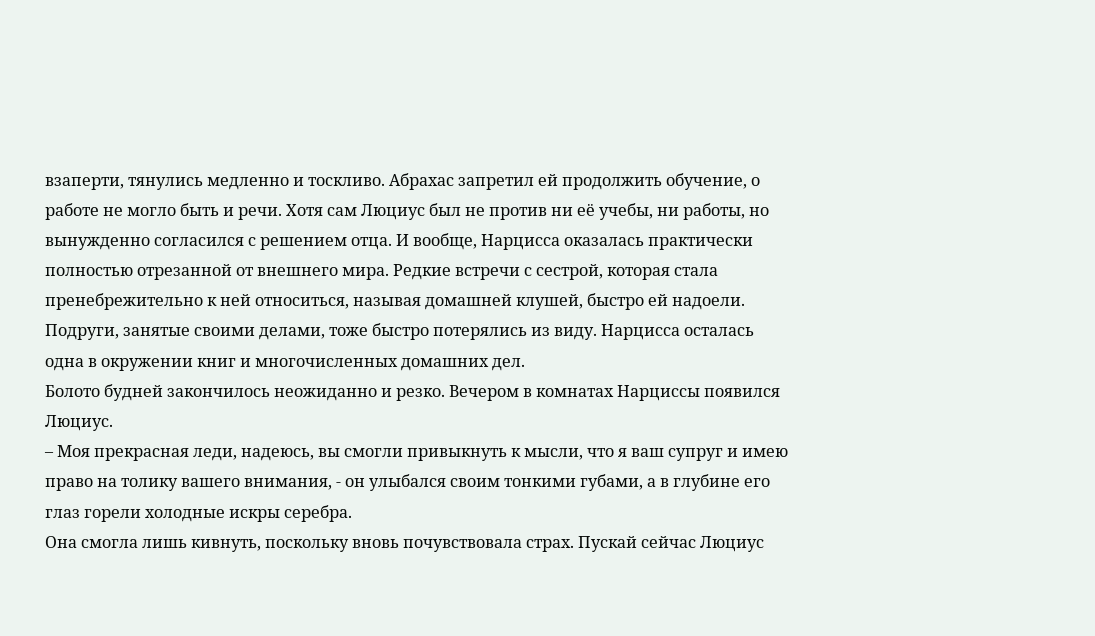взаперти, тянулись медленно и тоскливо. Абрахас запретил ей продолжить обучение, о работе не могло быть и речи. Хотя сам Люциус был не против ни её учебы, ни работы, но вынужденно согласился с решением отца. И вообще, Нарцисса оказалась практически полностью отрезанной от внешнего мира. Редкие встречи с сестрой, которая стала пренебрежительно к ней относиться, называя домашней клушей, быстро ей надоели. Подруги, занятые своими делами, тоже быстро потерялись из виду. Нарцисса осталась одна в окружении книг и многочисленных домашних дел.
Болото будней закончилось неожиданно и резко. Вечером в комнатах Нарциссы появился Люциус.
– Моя прекрасная леди, надеюсь, вы смогли привыкнуть к мысли, что я ваш супруг и имею право на толику вашего внимания, - он улыбался своим тонкими губами, а в глубине его глаз горели холодные искры серебра.
Она смогла лишь кивнуть, поскольку вновь почувствовала страх. Пускай сейчас Люциус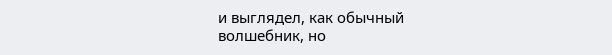и выглядел, как обычный волшебник, но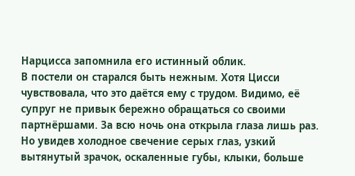Нарцисса запомнила его истинный облик.
В постели он старался быть нежным. Хотя Цисси чувствовала, что это даётся ему с трудом. Видимо, её супруг не привык бережно обращаться со своими партнёршами. За всю ночь она открыла глаза лишь раз. Но увидев холодное свечение серых глаз, узкий вытянутый зрачок, оскаленные губы, клыки, больше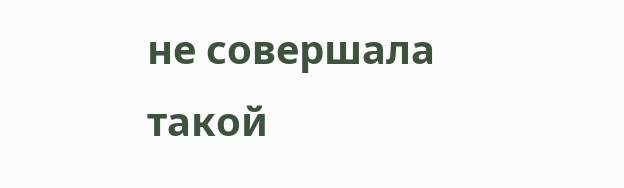не совершала такой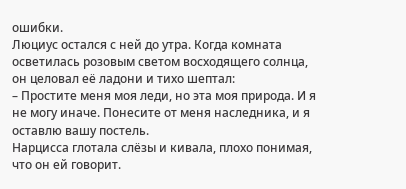ошибки.
Люциус остался с ней до утра. Когда комната осветилась розовым светом восходящего солнца, он целовал её ладони и тихо шептал:
– Простите меня моя леди, но эта моя природа. И я не могу иначе. Понесите от меня наследника, и я оставлю вашу постель.
Нарцисса глотала слёзы и кивала, плохо понимая, что он ей говорит.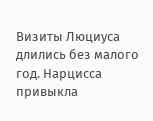Визиты Люциуса длились без малого год. Нарцисса привыкла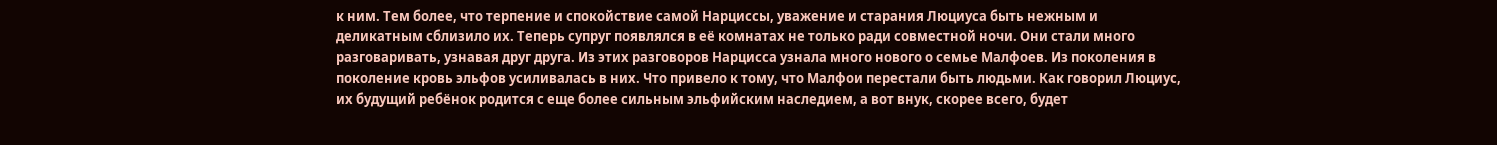к ним. Тем более, что терпение и спокойствие самой Нарциссы, уважение и старания Люциуса быть нежным и деликатным сблизило их. Теперь супруг появлялся в её комнатах не только ради совместной ночи. Они стали много разговаривать, узнавая друг друга. Из этих разговоров Нарцисса узнала много нового о семье Малфоев. Из поколения в поколение кровь эльфов усиливалась в них. Что привело к тому, что Малфои перестали быть людьми. Как говорил Люциус, их будущий ребёнок родится с еще более сильным эльфийским наследием, а вот внук, скорее всего, будет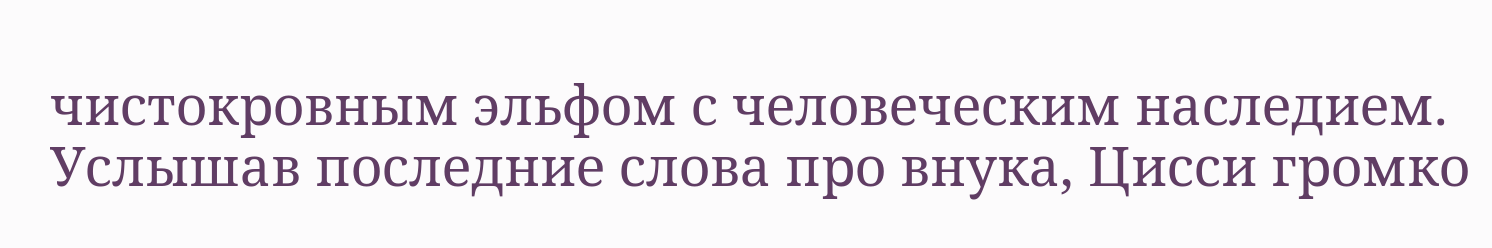чистокровным эльфом с человеческим наследием. Услышав последние слова про внука, Цисси громко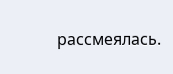рассмеялась.